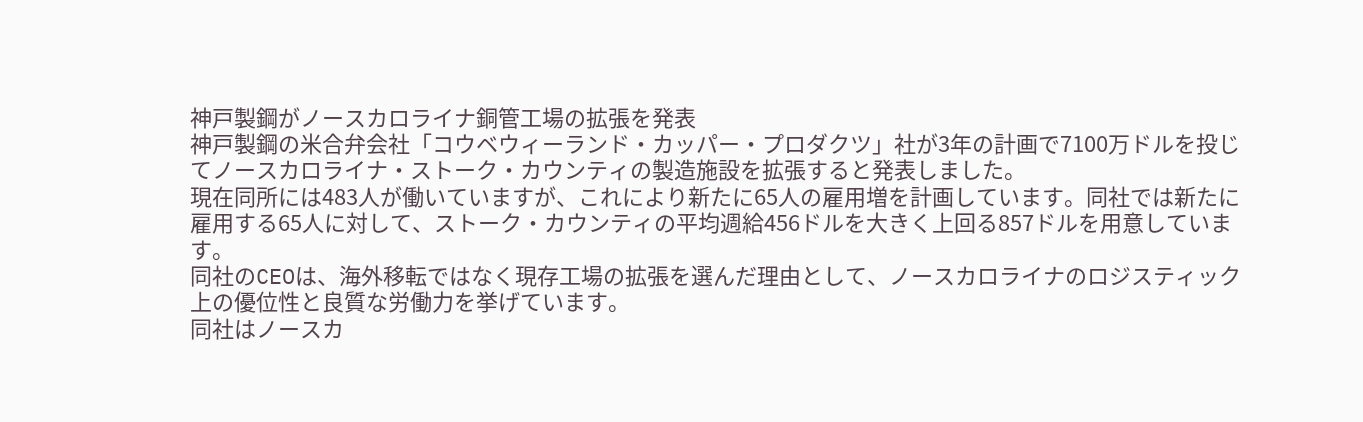神戸製鋼がノースカロライナ銅管工場の拡張を発表
神戸製鋼の米合弁会社「コウベウィーランド・カッパー・プロダクツ」社が3年の計画で7100万ドルを投じてノースカロライナ・ストーク・カウンティの製造施設を拡張すると発表しました。
現在同所には483人が働いていますが、これにより新たに65人の雇用増を計画しています。同社では新たに雇用する65人に対して、ストーク・カウンティの平均週給456ドルを大きく上回る857ドルを用意しています。
同社のCEOは、海外移転ではなく現存工場の拡張を選んだ理由として、ノースカロライナのロジスティック上の優位性と良質な労働力を挙げています。
同社はノースカ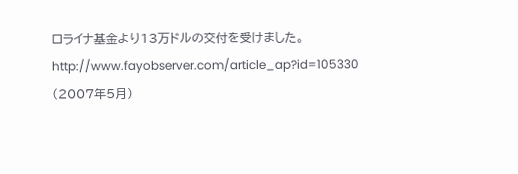ロライナ基金より13万ドルの交付を受けました。
http://www.fayobserver.com/article_ap?id=105330
(2007年5月)